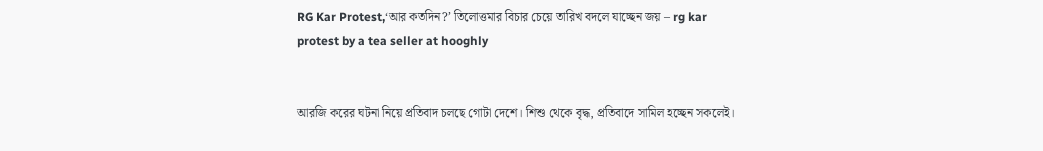RG Kar Protest,‘আর কতদিন?’ তিলোত্তমার বিচার চেয়ে তারিখ বদলে যাচ্ছেন জয় – rg kar protest by a tea seller at hooghly


আরজি করের ঘটনা নিয়ে প্রতিবাদ চলছে গোটা দেশে। শিশু থেকে বৃদ্ধ, প্রতিবাদে সামিল হচ্ছেন সকলেই।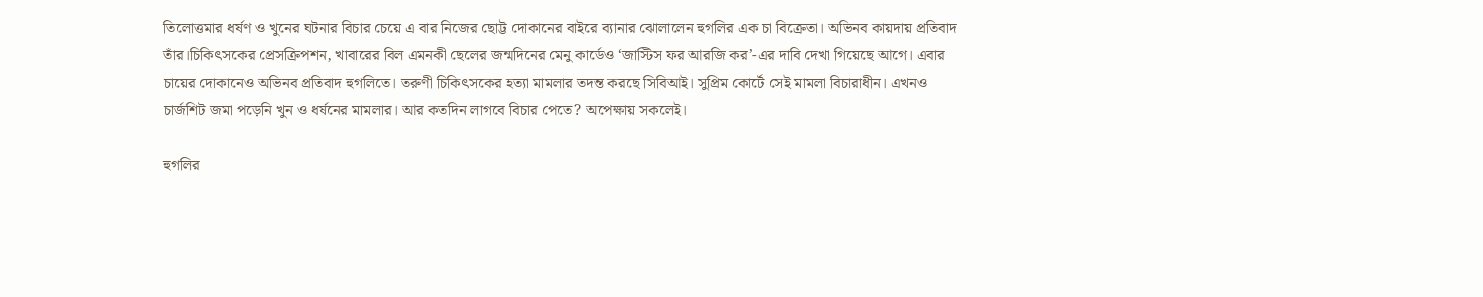তিলোত্তমার ধর্ষণ ও খুনের ঘটনার বিচার চেয়ে এ বার নিজের ছোট্ট দোকানের বাইরে ব্যানার ঝোলালেন হুগলির এক চা বিক্রেতা। অভিনব কায়দায় প্রতিবাদ তাঁর।চিকিৎসকের প্রেসক্রিপশন, খাবারের বিল এমনকী ছেলের জন্মদিনের মেনু কার্ডেও ‘জাস্টিস ফর আরজি কর’-এর দাবি দেখা গিয়েছে আগে। এবার চায়ের দোকানেও অভিনব প্রতিবাদ হুগলিতে। তরুণী চিকিৎসকের হত্যা মামলার তদন্ত করছে সিবিআই। সুপ্রিম কোর্টে সেই মামলা বিচারাধীন। এখনও চার্জশিট জমা পড়েনি খুন ও ধর্ষনের মামলার। আর কতদিন লাগবে বিচার পেতে? অপেক্ষায় সকলেই।

হুগলির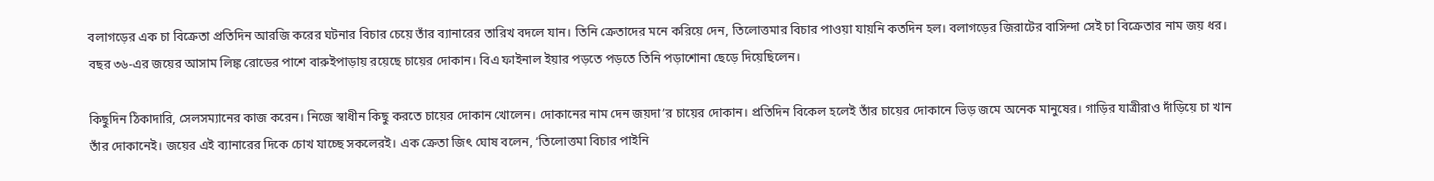বলাগড়ের এক চা বিক্রেতা প্রতিদিন আরজি করের ঘটনার বিচার চেয়ে তাঁর ব্যানারের তারিখ বদলে যান। তিনি ক্রেতাদের মনে করিয়ে দেন, তিলোত্তমার বিচার পাওয়া যায়নি কতদিন হল। বলাগড়ের জিরাটের বাসিন্দা সেই চা বিক্রেতার নাম জয় ধর। বছর ৩৬-এর জয়ের আসাম লিঙ্ক রোডের পাশে বারুইপাড়ায় রয়েছে চায়ের দোকান। বিএ ফাইনাল ইয়ার পড়তে পড়তে তিনি পড়াশোনা ছেড়ে দিয়েছিলেন।

কিছুদিন ঠিকাদারি, সেলসম্যানের কাজ করেন। নিজে স্বাধীন কিছু করতে চায়ের দোকান খোলেন। দোকানের নাম দেন জয়দা’র চায়ের দোকান। প্রতিদিন বিকেল হলেই তাঁর চায়ের দোকানে ভিড় জমে অনেক মানুষের। গাড়ির যাত্রীরাও দাঁড়িয়ে চা খান তাঁর দোকানেই। জয়ের এই ব্যানারের দিকে চোখ যাচ্ছে সকলেরই। এক ক্রেতা জিৎ ঘোষ বলেন, ‘তিলোত্তমা বিচার পাইনি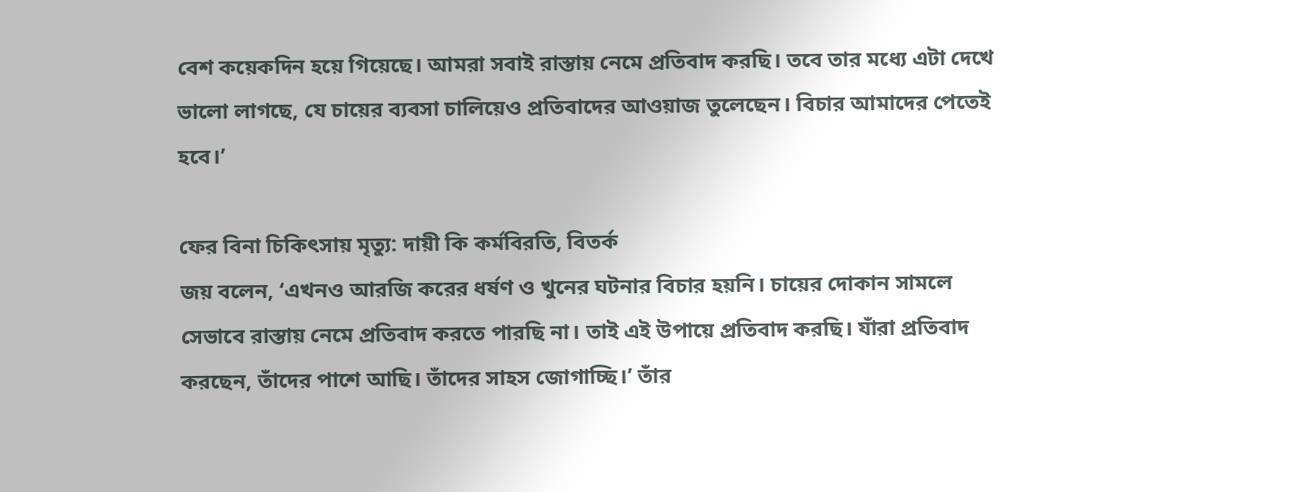বেশ কয়েকদিন হয়ে গিয়েছে। আমরা সবাই রাস্তায় নেমে প্রতিবাদ করছি। তবে তার মধ্যে এটা দেখে ভালো লাগছে, যে চায়ের ব্যবসা চালিয়েও প্রতিবাদের আওয়াজ তুলেছেন। বিচার আমাদের পেতেই হবে।’

ফের বিনা চিকিৎসায় মৃত্যু: দায়ী কি কর্মবিরতি, বিতর্ক
জয় বলেন, ‘এখনও আরজি করের ধর্ষণ ও খুনের ঘটনার বিচার হয়নি। চায়ের দোকান সামলে সেভাবে রাস্তায় নেমে প্রতিবাদ করতে পারছি না। তাই এই উপায়ে প্রতিবাদ করছি। যাঁরা প্রতিবাদ করছেন, তাঁদের পাশে আছি। তাঁদের সাহস জোগাচ্ছি।’ তাঁর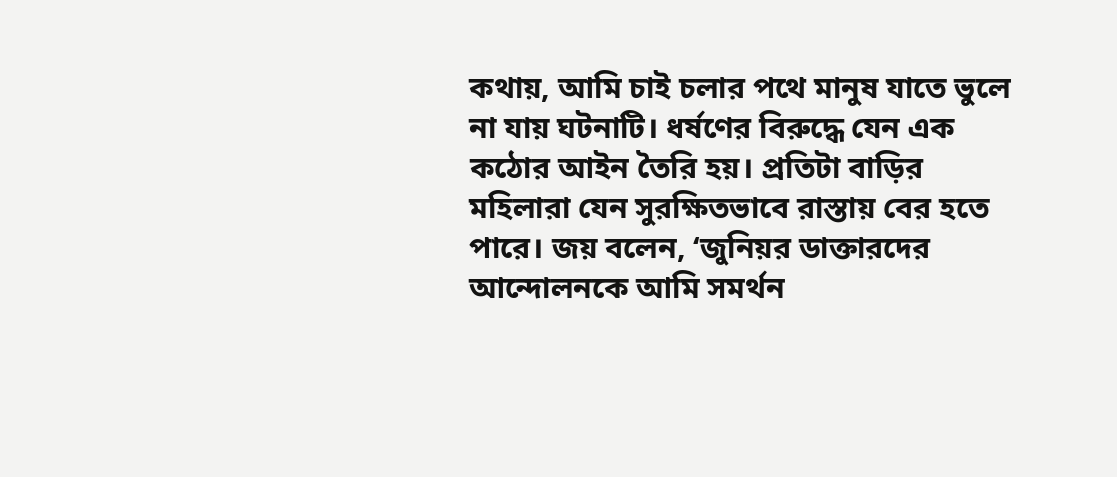কথায়, আমি চাই চলার পথে মানুষ যাতে ভুলে না যায় ঘটনাটি। ধর্ষণের বিরুদ্ধে যেন এক কঠোর আইন তৈরি হয়। প্রতিটা বাড়ির মহিলারা যেন সুরক্ষিতভাবে রাস্তায় বের হতে পারে। জয় বলেন, ‘জুনিয়র ডাক্তারদের আন্দোলনকে আমি সমর্থন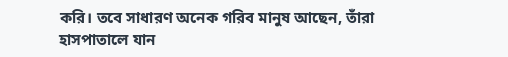করি। তবে সাধারণ অনেক গরিব মানুষ আছেন, তাঁরা হাসপাতালে যান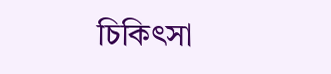চিকিৎসা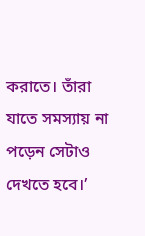করাতে। তাঁরা যাতে সমস্যায় না পড়েন সেটাও দেখতে হবে।’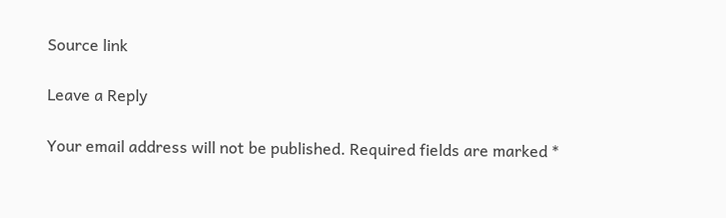Source link

Leave a Reply

Your email address will not be published. Required fields are marked *